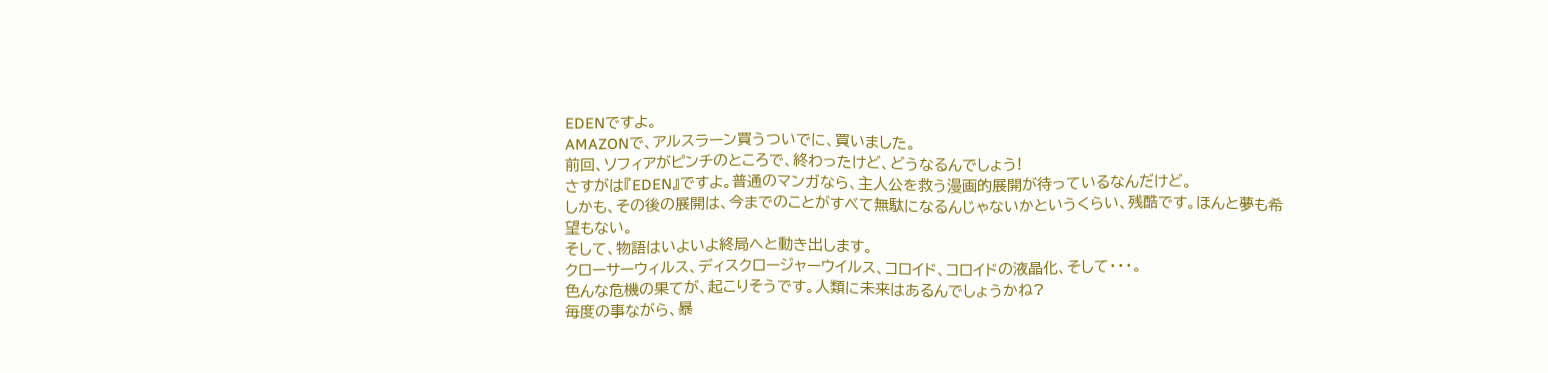EDENですよ。
AMAZONで、アルスラーン買うついでに、買いました。
前回、ソフィアがピンチのところで、終わったけど、どうなるんでしょう!
さすがは『EDEN』ですよ。普通のマンガなら、主人公を救う漫画的展開が待っているなんだけど。
しかも、その後の展開は、今までのことがすべて無駄になるんじゃないかというくらい、残酷です。ほんと夢も希望もない。
そして、物語はいよいよ終局へと動き出します。
クローサーウィルス、ディスクロージャーウイルス、コロイド、コロイドの液晶化、そして・・・。
色んな危機の果てが、起こりそうです。人類に未来はあるんでしょうかね?
毎度の事ながら、暴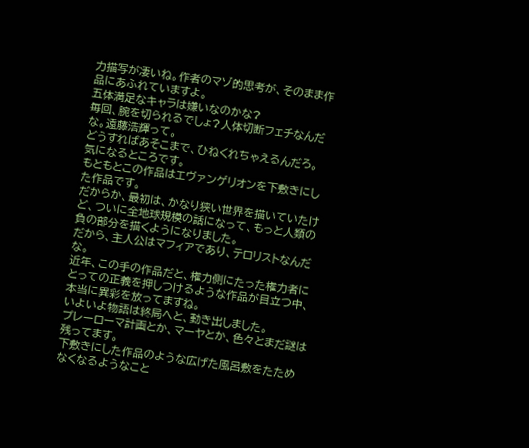力描写が凄いね。作者のマゾ的思考が、そのまま作品にあふれていますよ。
五体満足なキャラは嫌いなのかな?
毎回、腕を切られるでしょ?人体切断フェチなんだな。遠藤浩輝って。
どうすればあそこまで、ひねくれちゃえるんだろ。
気になるところです。
もともとこの作品はエヴァンゲリオンを下敷きにした作品です。
だからか、最初は、かなり狭い世界を描いていたけど、ついに全地球規模の話になって、もっと人類の負の部分を描くようになりました。
だから、主人公はマフィアであり、テロリストなんだな。
近年、この手の作品だと、権力側にたった権力者にとっての正義を押しつけるような作品が目立つ中、本当に異彩を放ってますね。
いよいよ物語は終局へと、動き出しました。
プレーローマ計画とか、マーヤとか、色々とまだ謎は残ってます。
下敷きにした作品のような広げた風呂敷をたためなくなるようなこと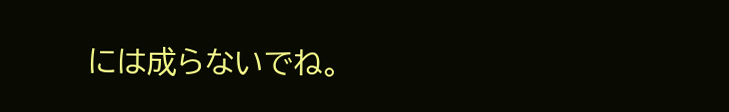には成らないでね。